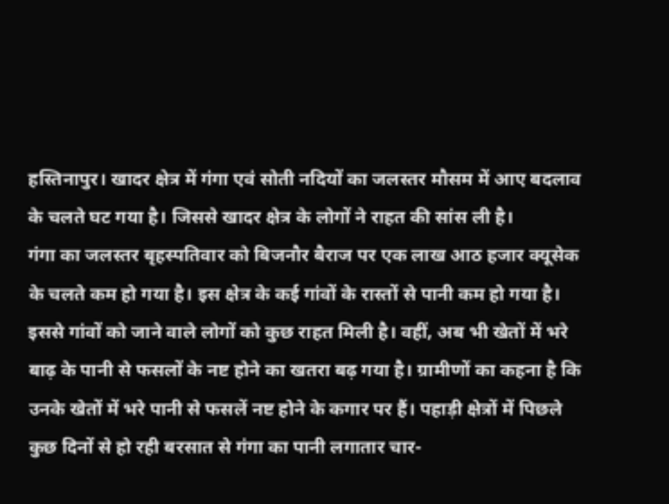हस्तिनापुर। खादर क्षेत्र में गंगा एवं सोती नदियों का जलस्तर मौसम में आए बदलाव के चलते घट गया है। जिससे खादर क्षेत्र के लोगों ने राहत की सांस ली है।
गंगा का जलस्तर बृहस्पतिवार को बिजनौर बैराज पर एक लाख आठ हजार क्यूसेक के चलते कम हो गया है। इस क्षेत्र के कई गांवों के रास्तों से पानी कम हो गया है। इससे गांवों को जाने वाले लोगों को कुछ राहत मिली है। वहीं, अब भी खेतों में भरे बाढ़ के पानी से फसलों के नष्ट होने का खतरा बढ़ गया है। ग्रामीणों का कहना है कि उनके खेतों में भरे पानी से फसलें नष्ट होने के कगार पर हैं। पहाड़ी क्षेत्रों में पिछले कुछ दिनों से हो रही बरसात से गंगा का पानी लगातार चार-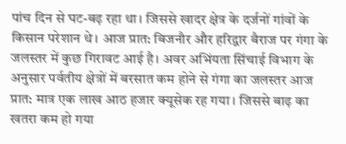पांच दिन से घट-बढ़ रहा था। जिससे खादर क्षेत्र के दर्जनों गांवों के किसान परेशान थे। आज प्रात: बिजनौर और हरिद्वार बैराज पर गंगा के जलस्तर में कुछ गिरावट आई है। अवर अभिंयता सिंचाई विभाग के अनुसार पर्वतीय क्षेत्रों में बरसात कम होने से गंगा का जलस्तर आज प्रात: मात्र एक लाख आठ हजार क्यूसेक रह गया। जिससे बाढ़ का खतरा कम हो गया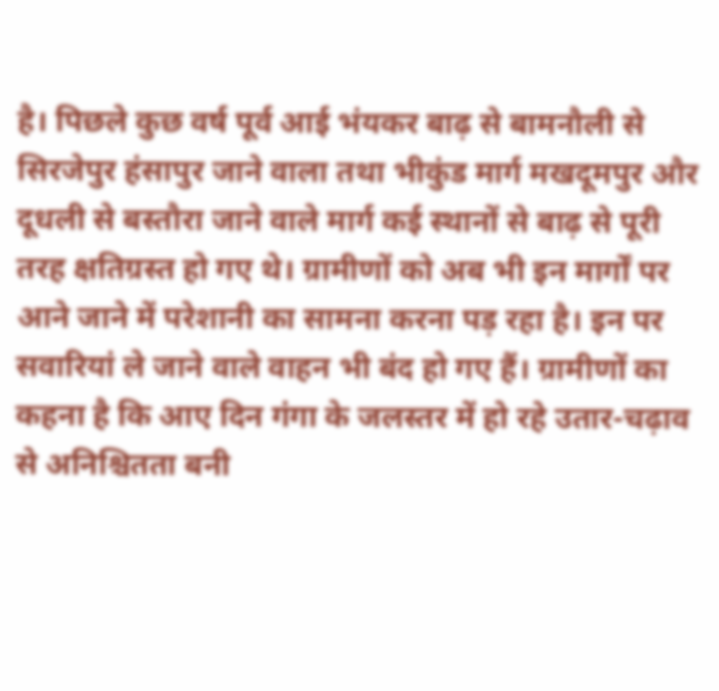है। पिछले कुछ वर्ष पूर्व आई भंयकर बाढ़ से बामनौली से सिरजेपुर हंसापुर जाने वाला तथा भीकुंड मार्ग मखदूमपुर और दूधली से बस्तौरा जाने वाले मार्ग कई स्थानों से बाढ़ से पूरी तरह क्षतिग्रस्त हो गए थे। ग्रामीणों को अब भी इन मार्गों पर आने जाने में परेशानी का सामना करना पड़ रहा है। इन पर सवारियां ले जाने वाले वाहन भी बंद हो गए हैं। ग्रामीणों का कहना है कि आए दिन गंगा के जलस्तर में हो रहे उतार-चढ़ाव से अनिश्चितता बनी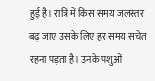हुई है। रात्रि में किस समय जलस्तर बढ़ जाए उसके लिए हर समय सचेत रहना पड़ता है। उनके पशुओं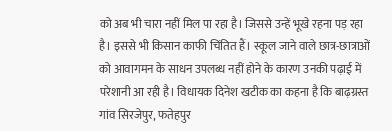को अब भी चारा नहीं मिल पा रहा है। जिससे उन्हें भूखे रहना पड़ रहा है। इससे भी किसान काफी चिंतित हैं। स्कूल जाने वाले छात्र-छात्राओं को आवागमन के साधन उपलब्ध नहीं होने के कारण उनकी पढ़ाई में परेशानी आ रही है। विधायक दिनेश खटीक का कहना है कि बाढ़ग्रस्त गांव सिरजेपुर, फतेहपुर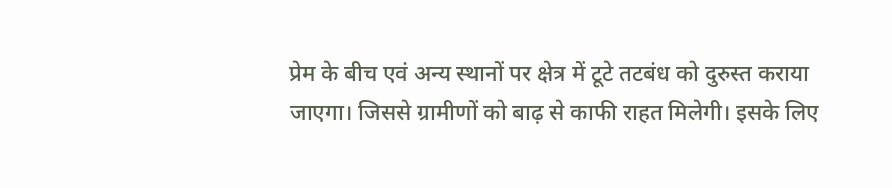प्रेम के बीच एवं अन्य स्थानों पर क्षेत्र में टूटे तटबंध को दुरुस्त कराया जाएगा। जिससे ग्रामीणों को बाढ़ से काफी राहत मिलेगी। इसके लिए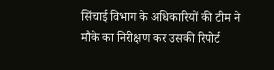सिंचाई विभाग के अधिकारियों की टीम ने मौके का निरीक्षण कर उसकी रिपोर्ट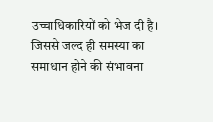उच्चाधिकारियों को भेज दी है। जिससे जल्द ही समस्या का समाधान होने की संभावना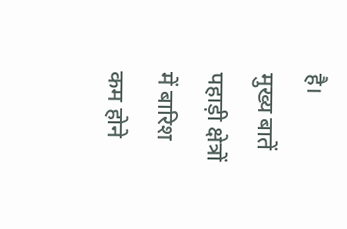है।
मुख्य बातें
पहाड़ी क्षेत्रों में बारिश कम होने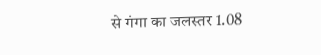से गंगा का जलस्तर 1.08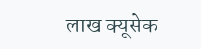लाख क्यूसेक